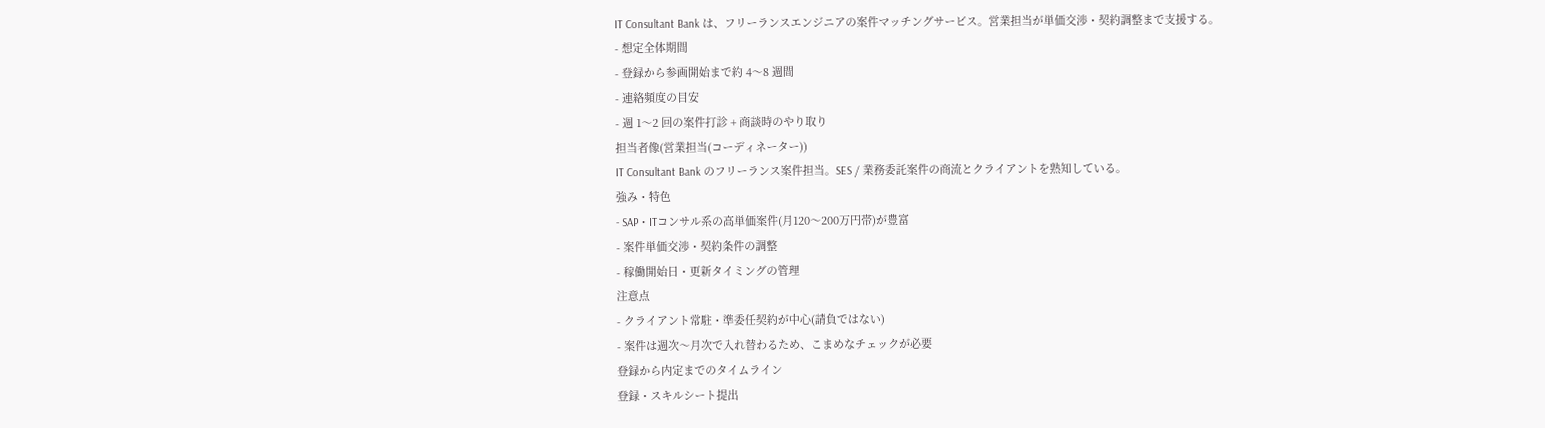IT Consultant Bank は、フリーランスエンジニアの案件マッチングサービス。営業担当が単価交渉・契約調整まで支援する。
- 想定全体期間
- 登録から参画開始まで約 4〜8 週間
- 連絡頻度の目安
- 週 1〜2 回の案件打診 + 商談時のやり取り
担当者像(営業担当(コーディネーター))
IT Consultant Bank のフリーランス案件担当。SES / 業務委託案件の商流とクライアントを熟知している。
強み・特色
- SAP・ITコンサル系の高単価案件(月120〜200万円帯)が豊富
- 案件単価交渉・契約条件の調整
- 稼働開始日・更新タイミングの管理
注意点
- クライアント常駐・準委任契約が中心(請負ではない)
- 案件は週次〜月次で入れ替わるため、こまめなチェックが必要
登録から内定までのタイムライン
登録・スキルシート提出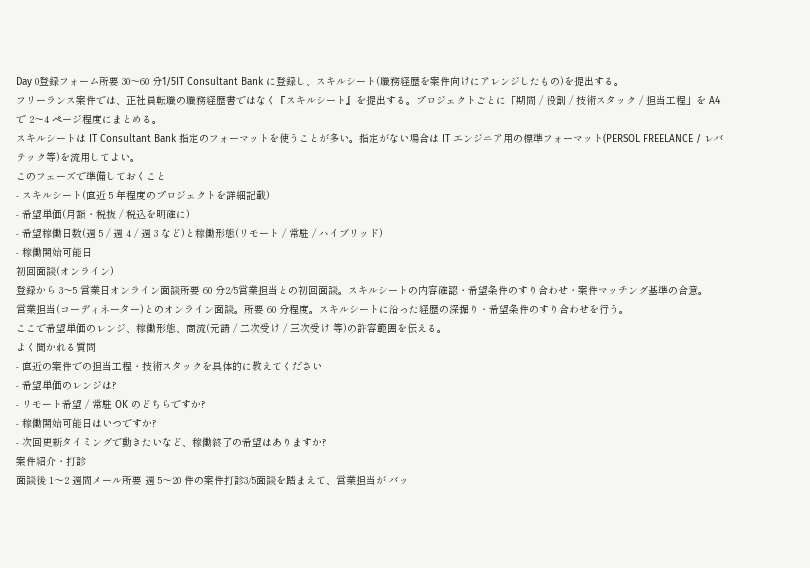Day 0登録フォーム所要 30〜60 分1/5IT Consultant Bank に登録し、スキルシート(職務経歴を案件向けにアレンジしたもの)を提出する。
フリーランス案件では、正社員転職の職務経歴書ではなく『スキルシート』を提出する。プロジェクトごとに「期間 / 役割 / 技術スタック / 担当工程」を A4 で 2〜4 ページ程度にまとめる。
スキルシートは IT Consultant Bank 指定のフォーマットを使うことが多い。指定がない場合は IT エンジニア用の標準フォーマット(PERSOL FREELANCE / レバテック等)を流用してよい。
このフェーズで準備しておくこと
- スキルシート(直近 5 年程度のプロジェクトを詳細記載)
- 希望単価(月額・税抜 / 税込を明確に)
- 希望稼働日数(週 5 / 週 4 / 週 3 など)と稼働形態(リモート / 常駐 / ハイブリッド)
- 稼働開始可能日
初回面談(オンライン)
登録から 3〜5 営業日オンライン面談所要 60 分2/5営業担当との初回面談。スキルシートの内容確認・希望条件のすり合わせ・案件マッチング基準の合意。
営業担当(コーディネーター)とのオンライン面談。所要 60 分程度。スキルシートに沿った経歴の深掘り・希望条件のすり合わせを行う。
ここで希望単価のレンジ、稼働形態、商流(元請 / 二次受け / 三次受け 等)の許容範囲を伝える。
よく聞かれる質問
- 直近の案件での担当工程・技術スタックを具体的に教えてください
- 希望単価のレンジは?
- リモート希望 / 常駐 OK のどちらですか?
- 稼働開始可能日はいつですか?
- 次回更新タイミングで動きたいなど、稼働終了の希望はありますか?
案件紹介・打診
面談後 1〜2 週間メール所要 週 5〜20 件の案件打診3/5面談を踏まえて、営業担当が バッ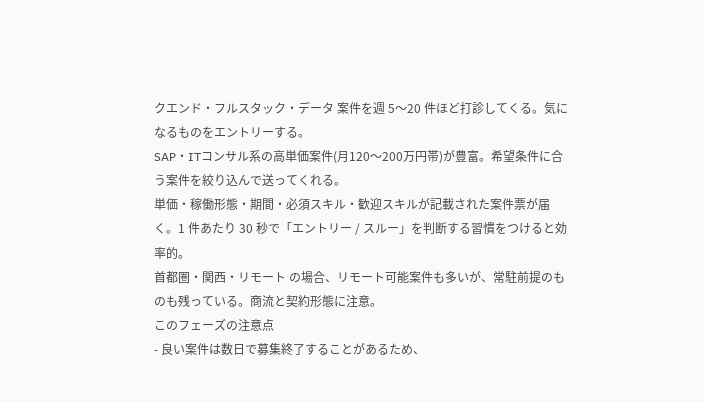クエンド・フルスタック・データ 案件を週 5〜20 件ほど打診してくる。気になるものをエントリーする。
SAP・ITコンサル系の高単価案件(月120〜200万円帯)が豊富。希望条件に合う案件を絞り込んで送ってくれる。
単価・稼働形態・期間・必須スキル・歓迎スキルが記載された案件票が届く。1 件あたり 30 秒で「エントリー / スルー」を判断する習慣をつけると効率的。
首都圏・関西・リモート の場合、リモート可能案件も多いが、常駐前提のものも残っている。商流と契約形態に注意。
このフェーズの注意点
- 良い案件は数日で募集終了することがあるため、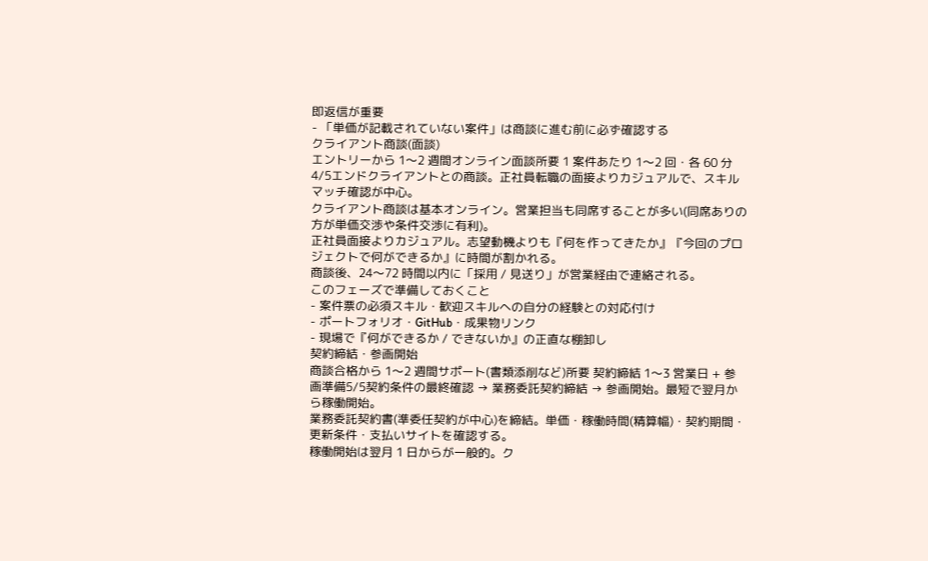即返信が重要
- 「単価が記載されていない案件」は商談に進む前に必ず確認する
クライアント商談(面談)
エントリーから 1〜2 週間オンライン面談所要 1 案件あたり 1〜2 回・各 60 分4/5エンドクライアントとの商談。正社員転職の面接よりカジュアルで、スキルマッチ確認が中心。
クライアント商談は基本オンライン。営業担当も同席することが多い(同席ありの方が単価交渉や条件交渉に有利)。
正社員面接よりカジュアル。志望動機よりも『何を作ってきたか』『今回のプロジェクトで何ができるか』に時間が割かれる。
商談後、24〜72 時間以内に「採用 / 見送り」が営業経由で連絡される。
このフェーズで準備しておくこと
- 案件票の必須スキル・歓迎スキルへの自分の経験との対応付け
- ポートフォリオ・GitHub・成果物リンク
- 現場で『何ができるか / できないか』の正直な棚卸し
契約締結・参画開始
商談合格から 1〜2 週間サポート(書類添削など)所要 契約締結 1〜3 営業日 + 参画準備5/5契約条件の最終確認 → 業務委託契約締結 → 参画開始。最短で翌月から稼働開始。
業務委託契約書(準委任契約が中心)を締結。単価・稼働時間(精算幅)・契約期間・更新条件・支払いサイトを確認する。
稼働開始は翌月 1 日からが一般的。ク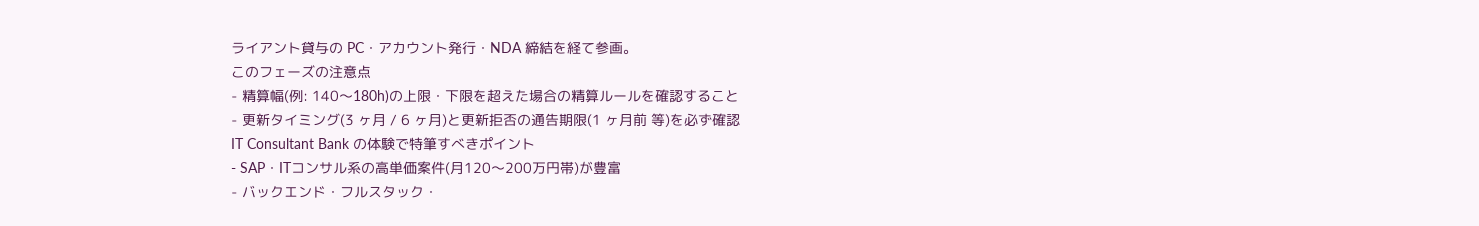ライアント貸与の PC・アカウント発行・NDA 締結を経て参画。
このフェーズの注意点
- 精算幅(例: 140〜180h)の上限・下限を超えた場合の精算ルールを確認すること
- 更新タイミング(3 ヶ月 / 6 ヶ月)と更新拒否の通告期限(1 ヶ月前 等)を必ず確認
IT Consultant Bank の体験で特筆すべきポイント
- SAP・ITコンサル系の高単価案件(月120〜200万円帯)が豊富
- バックエンド・フルスタック・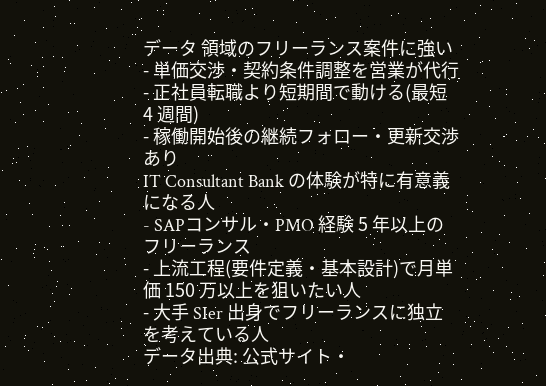データ 領域のフリーランス案件に強い
- 単価交渉・契約条件調整を営業が代行
- 正社員転職より短期間で動ける(最短 4 週間)
- 稼働開始後の継続フォロー・更新交渉あり
IT Consultant Bank の体験が特に有意義になる人
- SAPコンサル・PMO 経験 5 年以上のフリーランス
- 上流工程(要件定義・基本設計)で月単価 150 万以上を狙いたい人
- 大手 SIer 出身でフリーランスに独立を考えている人
データ出典: 公式サイト・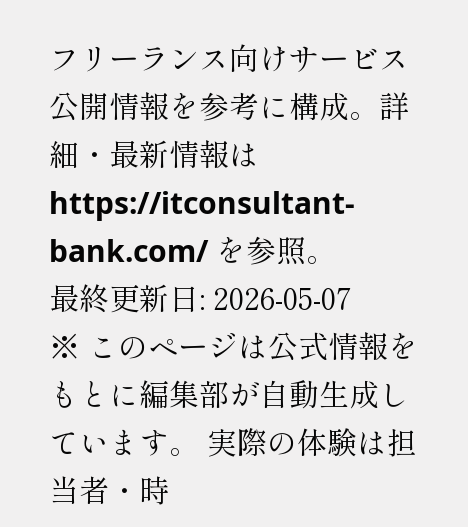フリーランス向けサービス公開情報を参考に構成。詳細・最新情報は https://itconsultant-bank.com/ を参照。
最終更新日: 2026-05-07
※ このページは公式情報をもとに編集部が自動生成しています。 実際の体験は担当者・時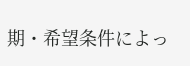期・希望条件によっ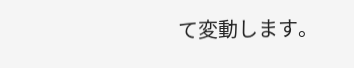て変動します。